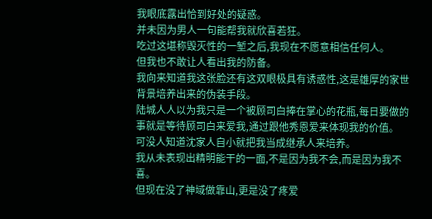我眼底露出恰到好处的疑惑。
并未因为男人一句能帮我就欣喜若狂。
吃过这堪称毁灭性的一堑之后,我现在不愿意相信任何人。
但我也不敢让人看出我的防备。
我向来知道我这张脸还有这双眼极具有诱惑性,这是雄厚的家世背景培养出来的伪装手段。
陆城人人以为我只是一个被顾司白捧在掌心的花瓶,每日要做的事就是等待顾司白来爱我,通过跟他秀恩爱来体现我的价值。
可没人知道沈家人自小就把我当成继承人来培养。
我从未表现出精明能干的一面,不是因为我不会,而是因为我不喜。
但现在没了神域做靠山,更是没了疼爱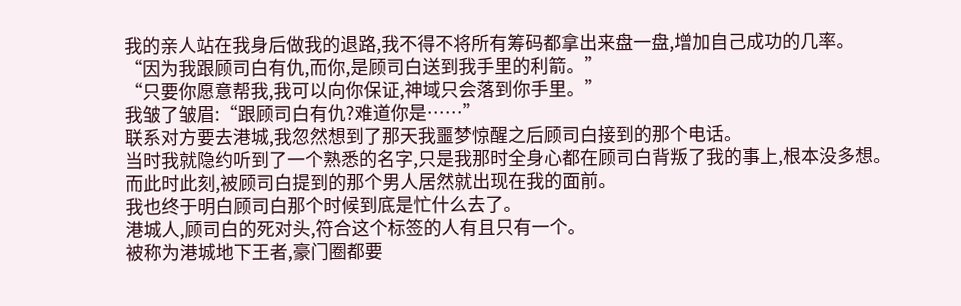我的亲人站在我身后做我的退路,我不得不将所有筹码都拿出来盘一盘,增加自己成功的几率。
“因为我跟顾司白有仇,而你,是顾司白送到我手里的利箭。”
“只要你愿意帮我,我可以向你保证,神域只会落到你手里。”
我皱了皱眉:“跟顾司白有仇?难道你是……”
联系对方要去港城,我忽然想到了那天我噩梦惊醒之后顾司白接到的那个电话。
当时我就隐约听到了一个熟悉的名字,只是我那时全身心都在顾司白背叛了我的事上,根本没多想。
而此时此刻,被顾司白提到的那个男人居然就出现在我的面前。
我也终于明白顾司白那个时候到底是忙什么去了。
港城人,顾司白的死对头,符合这个标签的人有且只有一个。
被称为港城地下王者,豪门圈都要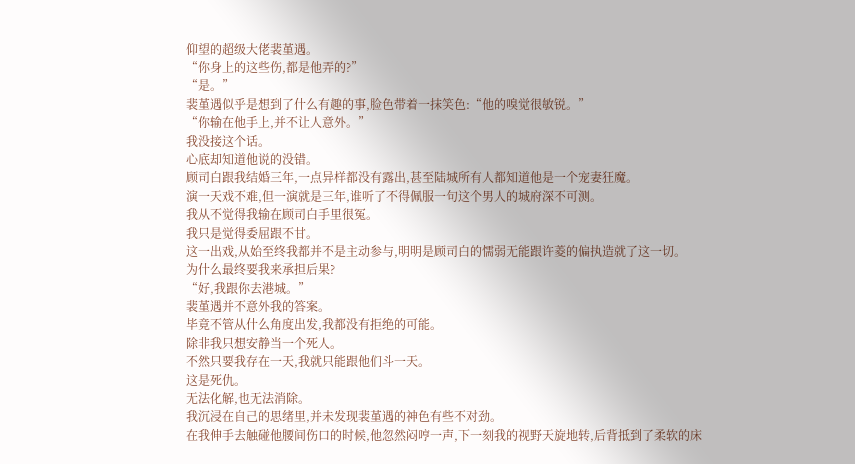仰望的超级大佬裴堇遇。
“你身上的这些伤,都是他弄的?”
“是。”
裴堇遇似乎是想到了什么有趣的事,脸色带着一抹笑色:“他的嗅觉很敏锐。”
“你输在他手上,并不让人意外。”
我没接这个话。
心底却知道他说的没错。
顾司白跟我结婚三年,一点异样都没有露出,甚至陆城所有人都知道他是一个宠妻狂魔。
演一天戏不难,但一演就是三年,谁听了不得佩服一句这个男人的城府深不可测。
我从不觉得我输在顾司白手里很冤。
我只是觉得委屈跟不甘。
这一出戏,从始至终我都并不是主动参与,明明是顾司白的懦弱无能跟许菱的偏执造就了这一切。
为什么最终要我来承担后果?
“好,我跟你去港城。”
裴堇遇并不意外我的答案。
毕竟不管从什么角度出发,我都没有拒绝的可能。
除非我只想安静当一个死人。
不然只要我存在一天,我就只能跟他们斗一天。
这是死仇。
无法化解,也无法消除。
我沉浸在自己的思绪里,并未发现裴堇遇的神色有些不对劲。
在我伸手去触碰他腰间伤口的时候,他忽然闷哼一声,下一刻我的视野天旋地转,后背抵到了柔软的床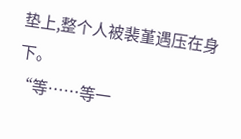垫上,整个人被裴堇遇压在身下。
“等……等一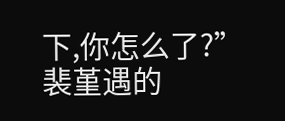下,你怎么了?”
裴堇遇的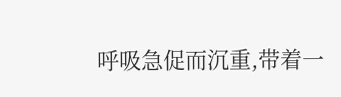呼吸急促而沉重,带着一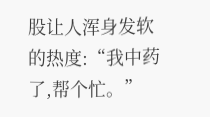股让人浑身发软的热度:“我中药了,帮个忙。”